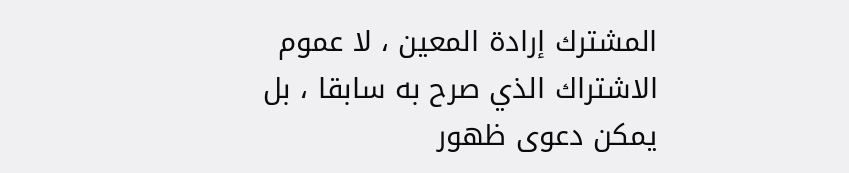المشترك إرادة المعين ، لا عموم الاشتراك الذي صرح به سابقا ، بل يمكن دعوى ظهور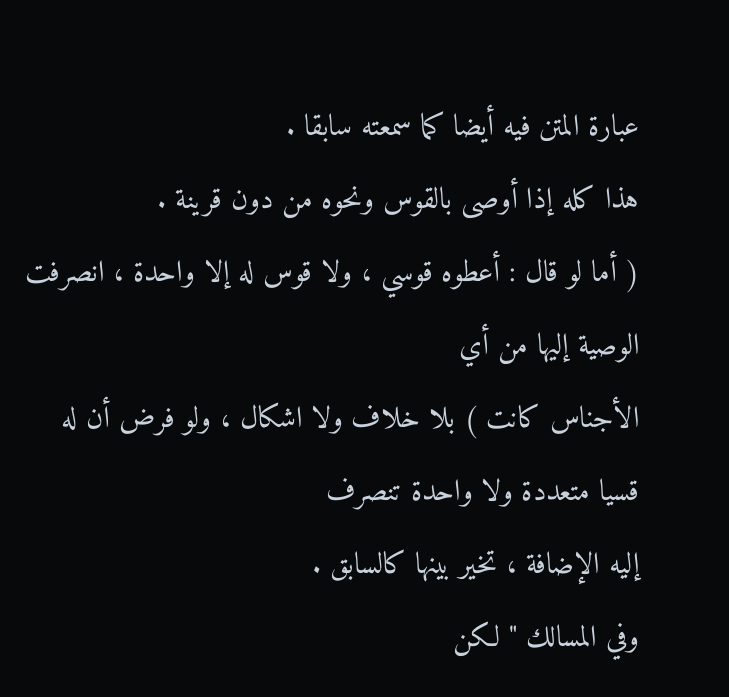عبارة المتن فيه أيضا كما سمعته سابقا .
هذا كله إذا أوصى بالقوس ونحوه من دون قرينة .
( أما لو قال : أعطوه قوسي ، ولا قوس له إلا واحدة ، انصرفت الوصية إليها من أي
الأجناس كانت ) بلا خلاف ولا اشكال ، ولو فرض أن له قسيا متعددة ولا واحدة تنصرف
إليه الإضافة ، تخير بينها كالسابق .
وفي المسالك " لكن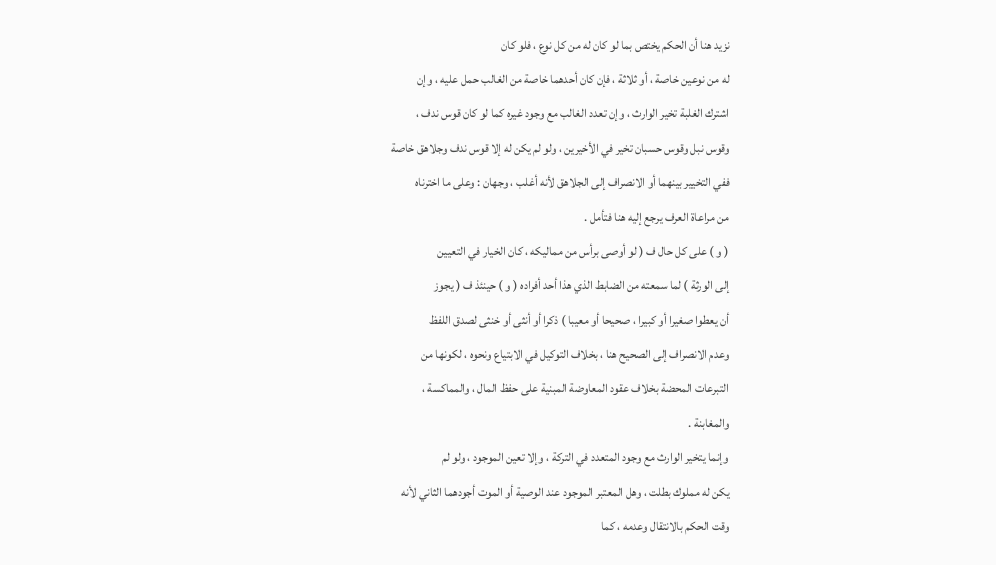نزيد هنا أن الحكم يختص بما لو كان له من كل نوع ، فلو كان
له من نوعين خاصة ، أو ثلاثة ، فإن كان أحدهما خاصة من الغالب حمل عليه ، وإن
اشترك الغلبة تخير الوارث ، وإن تعدد الغالب مع وجود غيره كما لو كان قوس ندف ،
وقوس نبل وقوس حسبان تخير في الأخيرين ، ولو لم يكن له إلا قوس ندف وجلاهق خاصة
ففي التخيير بينهما أو الانصراف إلى الجلاهق لأنه أغلب ، وجهان : وعلى ما اخترناه
من مراعاة العرف يرجع إليه هنا فتأمل .
( و ) على كل حال ف ( لو أوصى برأس من مماليكه ، كان الخيار في التعيين
إلى الورثة ) لما سمعته من الضابط الذي هذا أحد أفراده ( و ) حينئذ ف ( يجوز
أن يعطوا صغيرا أو كبيرا ، صحيحا أو معيبا ) ذكرا أو أنثى أو خنثى لصدق اللفظ
وعدم الانصراف إلى الصحيح هنا ، بخلاف التوكيل في الابتياع ونحوه ، لكونها من
التبرعات المحضة بخلاف عقود المعاوضة المبنية على حفظ المال ، والمماكسة ،
والمغابنة .
وإنما يتخير الوارث مع وجود المتعدد في التركة ، وإلا تعين الموجود ، ولو لم
يكن له مملوك بطلت ، وهل المعتبر الموجود عند الوصية أو الموت أجودهما الثاني لأنه
وقت الحكم بالانتقال وعدمه ، كما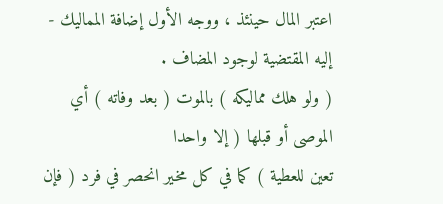اعتبر المال حينئذ ، ووجه الأول إضافة المماليك -
إليه المقتضية لوجود المضاف .
( ولو هلك مماليكه ) بالموت ( بعد وفاته ) أي الموصى أو قبلها ( إلا واحدا
تعين للعطية ) كما في كل مخير انحصر في فرد ( فإن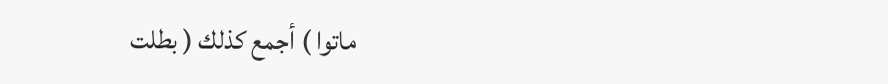ماتوا ) أجمع كذلك ( بطلت